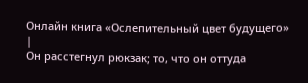Онлайн книга «Ослепительный цвет будущего»
|
Он расстегнул рюкзак; то, что он оттуда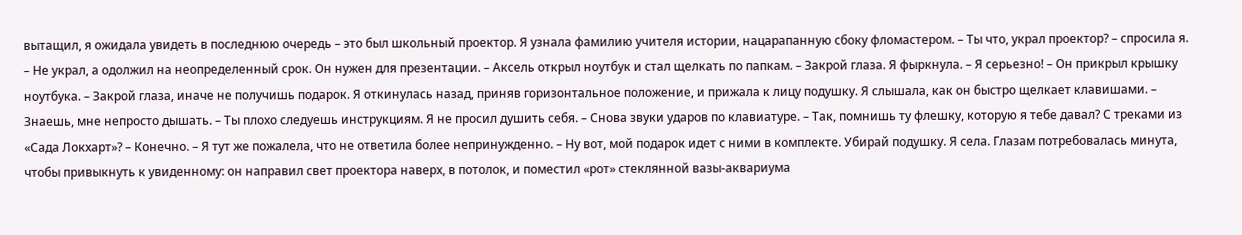вытащил, я ожидала увидеть в последнюю очередь – это был школьный проектор. Я узнала фамилию учителя истории, нацарапанную сбоку фломастером. – Ты что, украл проектор? – спросила я. – Не украл, а одолжил на неопределенный срок. Он нужен для презентации. – Аксель открыл ноутбук и стал щелкать по папкам. – Закрой глаза. Я фыркнула. – Я серьезно! – Он прикрыл крышку ноутбука. – Закрой глаза, иначе не получишь подарок. Я откинулась назад, приняв горизонтальное положение, и прижала к лицу подушку. Я слышала, как он быстро щелкает клавишами. – Знаешь, мне непросто дышать. – Ты плохо следуешь инструкциям. Я не просил душить себя. – Снова звуки ударов по клавиатуре. – Так, помнишь ту флешку, которую я тебе давал? С треками из «Сада Локхарт»? – Конечно. – Я тут же пожалела, что не ответила более непринужденно. – Ну вот, мой подарок идет с ними в комплекте. Убирай подушку. Я села. Глазам потребовалась минута, чтобы привыкнуть к увиденному: он направил свет проектора наверх, в потолок, и поместил «рот» стеклянной вазы-аквариума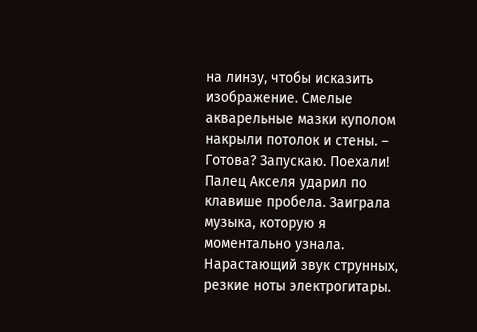на линзу, чтобы исказить изображение. Смелые акварельные мазки куполом накрыли потолок и стены. – Готова? Запускаю. Поехали! Палец Акселя ударил по клавише пробела. Заиграла музыка, которую я моментально узнала. Нарастающий звук струнных, резкие ноты электрогитары.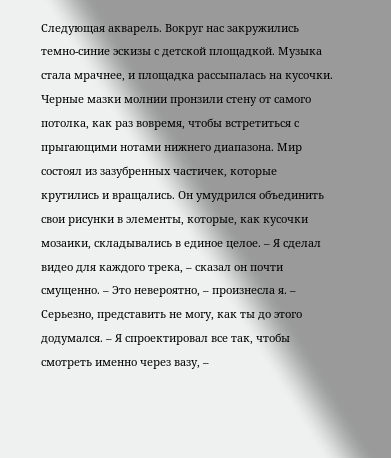Следующая акварель. Вокруг нас закружились темно-синие эскизы с детской площадкой. Музыка стала мрачнее, и площадка рассыпалась на кусочки. Черные мазки молнии пронзили стену от самого потолка, как раз вовремя, чтобы встретиться с прыгающими нотами нижнего диапазона. Мир состоял из зазубренных частичек, которые крутились и вращались. Он умудрился объединить свои рисунки в элементы, которые, как кусочки мозаики, складывались в единое целое. – Я сделал видео для каждого трека, – сказал он почти смущенно. – Это невероятно, – произнесла я. – Серьезно, представить не могу, как ты до этого додумался. – Я спроектировал все так, чтобы смотреть именно через вазу, –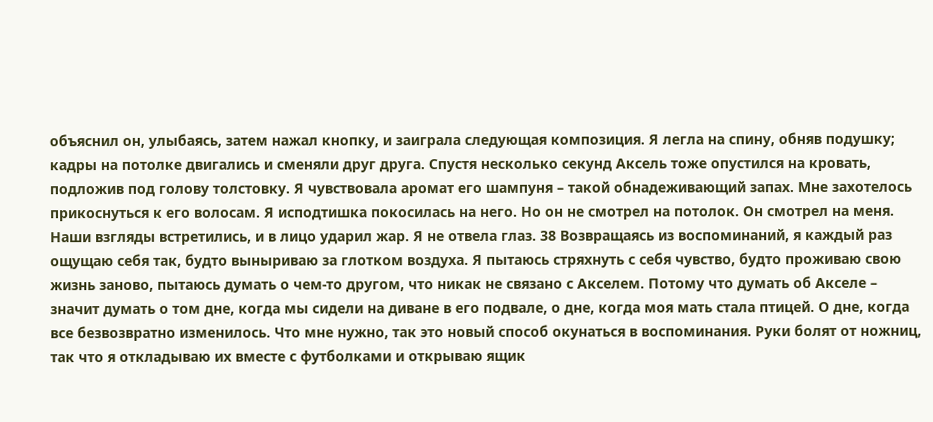объяснил он, улыбаясь, затем нажал кнопку, и заиграла следующая композиция. Я легла на спину, обняв подушку; кадры на потолке двигались и сменяли друг друга. Спустя несколько секунд Аксель тоже опустился на кровать, подложив под голову толстовку. Я чувствовала аромат его шампуня – такой обнадеживающий запах. Мне захотелось прикоснуться к его волосам. Я исподтишка покосилась на него. Но он не смотрел на потолок. Он смотрел на меня. Наши взгляды встретились, и в лицо ударил жар. Я не отвела глаз. 38 Возвращаясь из воспоминаний, я каждый раз ощущаю себя так, будто выныриваю за глотком воздуха. Я пытаюсь стряхнуть с себя чувство, будто проживаю свою жизнь заново, пытаюсь думать о чем-то другом, что никак не связано с Акселем. Потому что думать об Акселе – значит думать о том дне, когда мы сидели на диване в его подвале, о дне, когда моя мать стала птицей. О дне, когда все безвозвратно изменилось. Что мне нужно, так это новый способ окунаться в воспоминания. Руки болят от ножниц, так что я откладываю их вместе с футболками и открываю ящик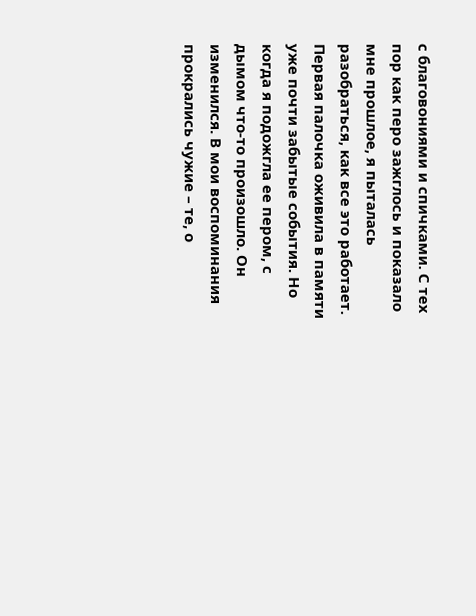с благовониями и спичками. С тех пор как перо зажглось и показало мне прошлое, я пыталась разобраться, как все это работает. Первая палочка оживила в памяти уже почти забытые события. Но когда я подожгла ее пером, с дымом что-то произошло. Он изменился. В мои воспоминания прокрались чужие – те, о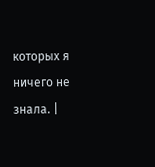которых я ничего не знала. |